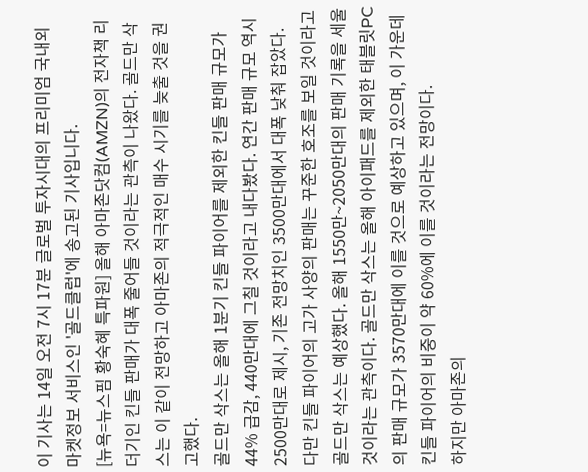이 기사는 14일 오전 7시 17분 글로벌 투자시대의 프리미엄 국내외 마켓정보 서비스인 '골드클럽'에 송고된 기사입니다.
[뉴욕=뉴스핌 황숙혜 특파원] 올해 아마존닷컴(AMZN)의 전자책 리더기인 킨들 판매가 대폭 줄어들 것이라는 관측이 나왔다. 골드만 삭스는 이 같이 전망하고 아마존의 적극적인 매수 시기를 늦출 것을 권고했다.
골드만 삭스는 올해 1분기 킨들 파이어를 제외한 킨들 판매 규모가 44% 급감, 440만대에 그칠 것이라고 내다봤다. 연간 판매 규모 역시 2500만대로 제시, 기존 전망치인 3500만대에서 대폭 낮춰 잡았다.
다만 킨들 파이어의 고가 사양의 판매는 꾸준한 호조를 보일 것이라고 골드만 삭스는 예상했다. 올해 1550만~2050만대의 판매 기록을 세울 것이라는 관측이다. 골드만 삭스는 올해 아이패드를 제외한 태블릿PC의 판매 규모가 3570만대에 이를 것으로 예상하고 있으며, 이 가운데 킨들 파이어의 비중이 약 60%에 이를 것이라는 전망이다.
하지만 아마존의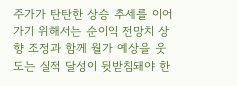주가가 탄탄한 상승 추세를 이어가기 위해서는 순이익 전망치 상향 조정과 함께 월가 예상을 웃도는 실적 달성이 뒷받침돼야 한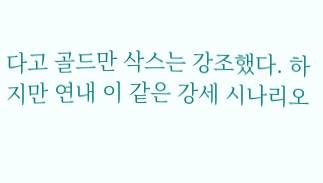다고 골드만 삭스는 강조했다. 하지만 연내 이 같은 강세 시나리오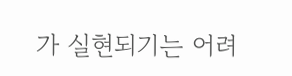가 실현되기는 어려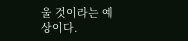울 것이라는 예상이다.